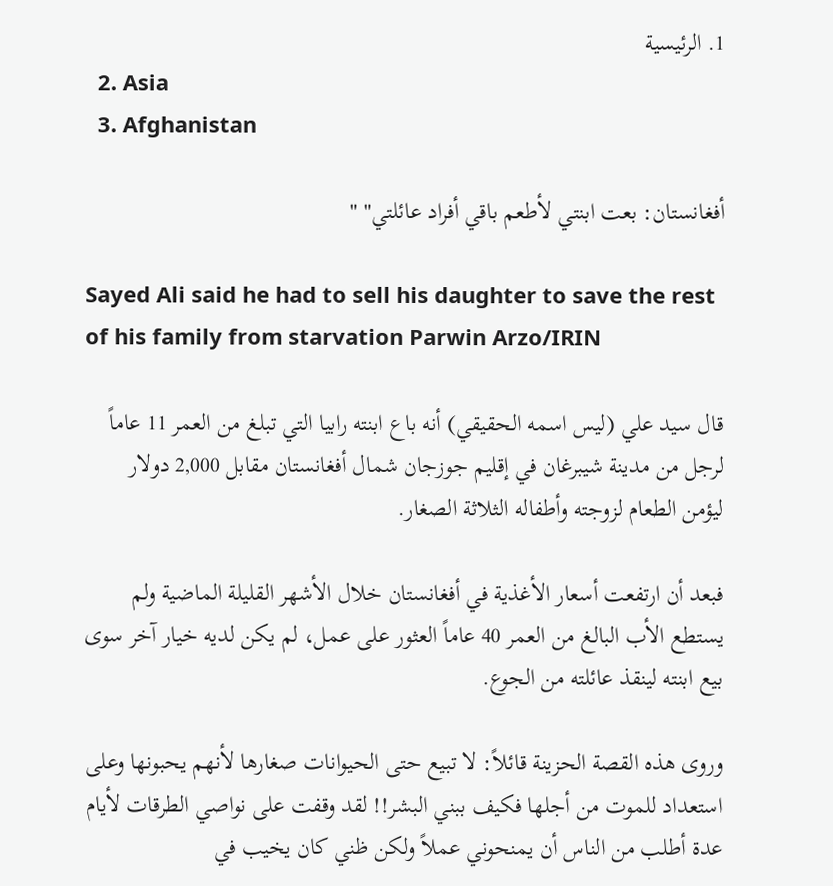1. الرئيسية
  2. Asia
  3. Afghanistan

أفغانستان: بعت ابنتي لأطعم باقي أفراد عائلتي" "

Sayed Ali said he had to sell his daughter to save the rest of his family from starvation Parwin Arzo/IRIN

قال سيد علي (ليس اسمه الحقيقي) أنه باع ابنته رابيا التي تبلغ من العمر 11 عاماً لرجل من مدينة شيبرغان في إقليم جوزجان شمال أفغانستان مقابل 2,000 دولار ليؤمن الطعام لزوجته وأطفاله الثلاثة الصغار.

فبعد أن ارتفعت أسعار الأغذية في أفغانستان خلال الأشهر القليلة الماضية ولم يستطع الأب البالغ من العمر 40 عاماً العثور على عمل، لم يكن لديه خيار آخر سوى بيع ابنته لينقذ عائلته من الجوع.

وروى هذه القصة الحزينة قائلاً: لا تبيع حتى الحيوانات صغارها لأنهم يحبونها وعلى استعداد للموت من أجلها فكيف ببني البشر!! لقد وقفت على نواصي الطرقات لأيام عدة أطلب من الناس أن يمنحوني عملاً ولكن ظني كان يخيب في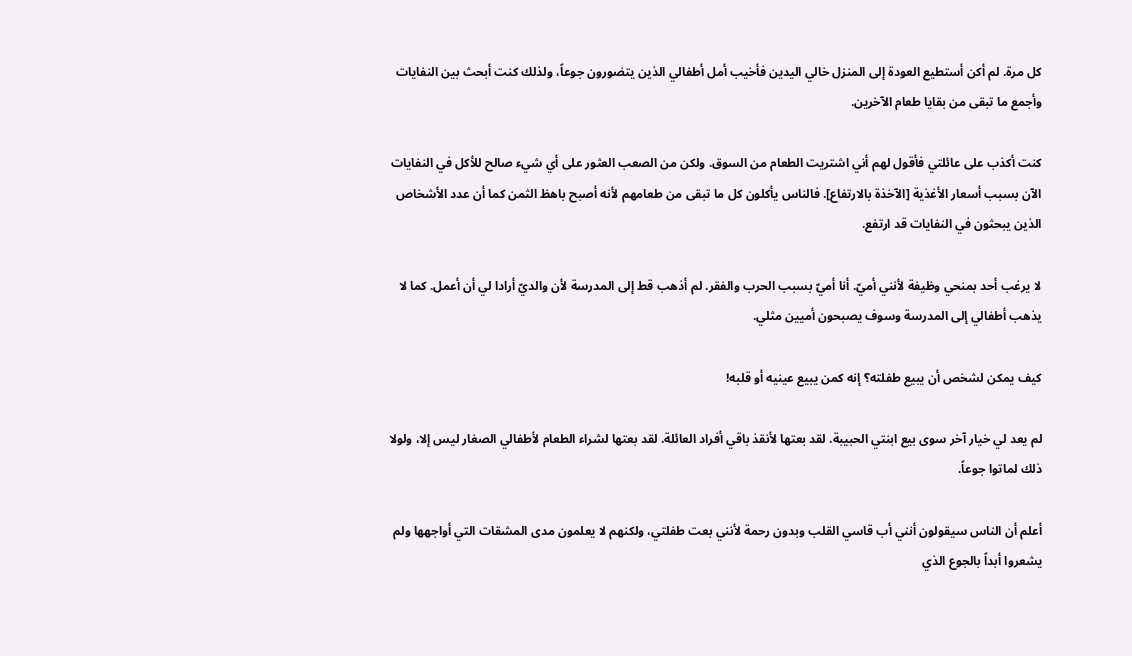كل مرة. لم أكن أستطيع العودة إلى المنزل خالي اليدين فأخيب أمل أطفالي الذين يتضورون جوعاً، ولذلك كنت أبحث بين النفايات وأجمع ما تبقى من بقايا طعام الآخرين.

كنت أكذب على عائلتي فأقول لهم أني اشتريت الطعام من السوق. ولكن من الصعب العثور على أي شيء صالح للأكل في النفايات الآن بسبب أسعار الأغذية [الآخذة بالارتفاع]. فالناس يأكلون كل ما تبقى من طعامهم لأنه أصبح باهظ الثمن كما أن عدد الأشخاص الذين يبحثون في النفايات قد ارتفع.

لا يرغب أحد بمنحي وظيفة لأنني أميّ. أنا أميّ بسبب الحرب والفقر. لم أذهب قط إلى المدرسة لأن والديّ أرادا لي أن أعمل. كما لا يذهب أطفالي إلى المدرسة وسوف يصبحون أميين مثلي.

كيف يمكن لشخص أن يبيع طفلته؟ إنه كمن يبيع عينيه أو قلبه!

لم يعد لي خيار آخر سوى بيع ابنتي الحبيبة. لقد بعتها لأنقذ باقي أفراد العائلة. لقد بعتها لشراء الطعام لأطفالي الصغار ليس إلا، ولولا ذلك لماتوا جوعاً.

أعلم أن الناس سيقولون أنني أب قاسي القلب وبدون رحمة لأنني بعت طفلتي، ولكنهم لا يعلمون مدى المشقات التي أواجهها ولم يشعروا أبداً بالجوع الذي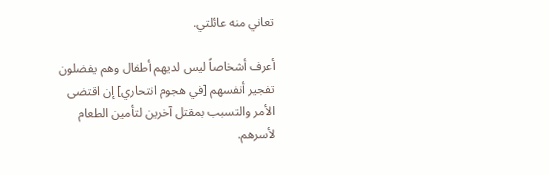تعاني منه عائلتي.

أعرف أشخاصاً ليس لديهم أطفال وهم يفضلون تفجير أنفسهم [في هجوم انتحاري] إن اقتضى الأمر والتسبب بمقتل آخرين لتأمين الطعام لأسرهم.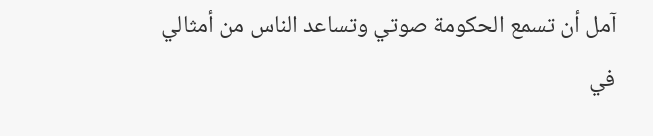آمل أن تسمع الحكومة صوتي وتساعد الناس من أمثالي في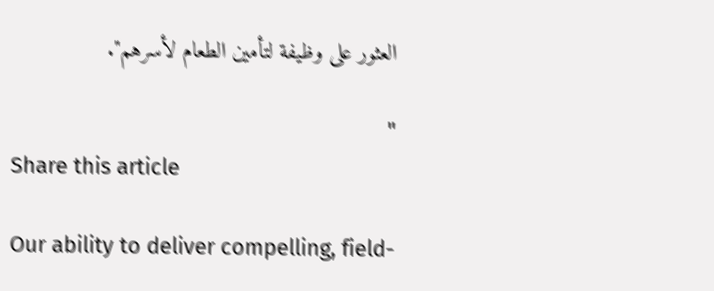العثور على وظيفة لتأمين الطعام لأسرهم".

"
Share this article

Our ability to deliver compelling, field-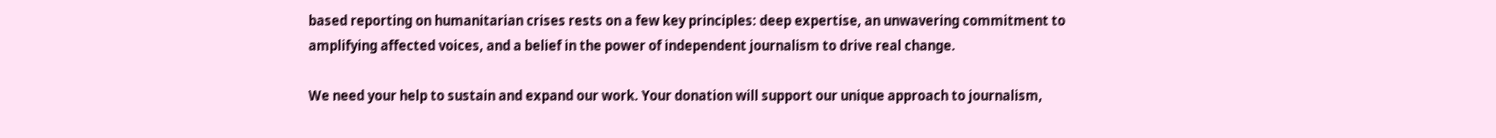based reporting on humanitarian crises rests on a few key principles: deep expertise, an unwavering commitment to amplifying affected voices, and a belief in the power of independent journalism to drive real change.

We need your help to sustain and expand our work. Your donation will support our unique approach to journalism,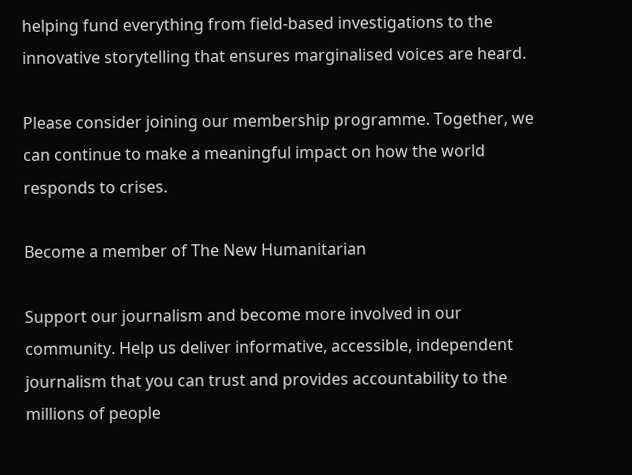helping fund everything from field-based investigations to the innovative storytelling that ensures marginalised voices are heard.

Please consider joining our membership programme. Together, we can continue to make a meaningful impact on how the world responds to crises.

Become a member of The New Humanitarian

Support our journalism and become more involved in our community. Help us deliver informative, accessible, independent journalism that you can trust and provides accountability to the millions of people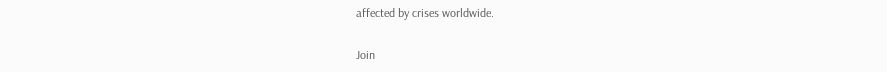affected by crises worldwide.

Join